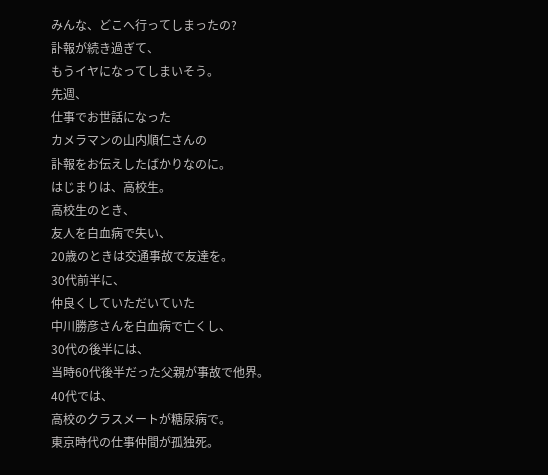みんな、どこへ行ってしまったの?
訃報が続き過ぎて、
もうイヤになってしまいそう。
先週、
仕事でお世話になった
カメラマンの山内順仁さんの
訃報をお伝えしたばかりなのに。
はじまりは、高校生。
高校生のとき、
友人を白血病で失い、
20歳のときは交通事故で友達を。
30代前半に、
仲良くしていただいていた
中川勝彦さんを白血病で亡くし、
30代の後半には、
当時60代後半だった父親が事故で他界。
40代では、
高校のクラスメートが糖尿病で。
東京時代の仕事仲間が孤独死。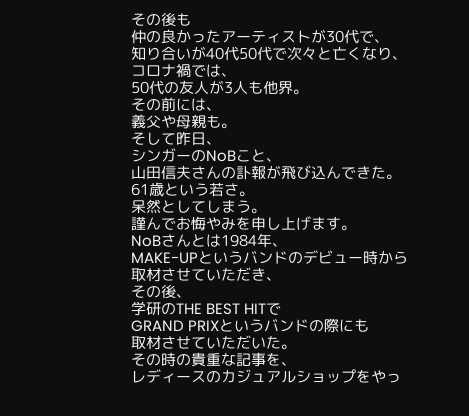その後も
仲の良かったアーティストが30代で、
知り合いが40代50代で次々と亡くなり、
コロナ禍では、
50代の友人が3人も他界。
その前には、
義父や母親も。
そして昨日、
シンガーのNoBこと、
山田信夫さんの訃報が飛び込んできた。
61歳という若さ。
呆然としてしまう。
謹んでお悔やみを申し上げます。
NoBさんとは1984年、
MAKE-UPというバンドのデビュー時から
取材させていただき、
その後、
学研のTHE BEST HITで
GRAND PRIXというバンドの際にも
取材させていただいた。
その時の貴重な記事を、
レディースのカジュアルショップをやっ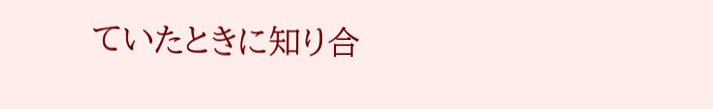ていたときに知り合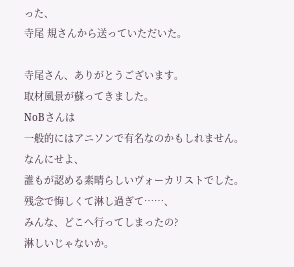った、
寺尾 規さんから送っていただいた。

寺尾さん、ありがとうございます。
取材風景が蘇ってきました。
NoBさんは
一般的にはアニソンで有名なのかもしれません。
なんにせよ、
誰もが認める素晴らしいヴォーカリストでした。
残念で悔しくて淋し過ぎて……、
みんな、どこへ行ってしまったの?
淋しいじゃないか。